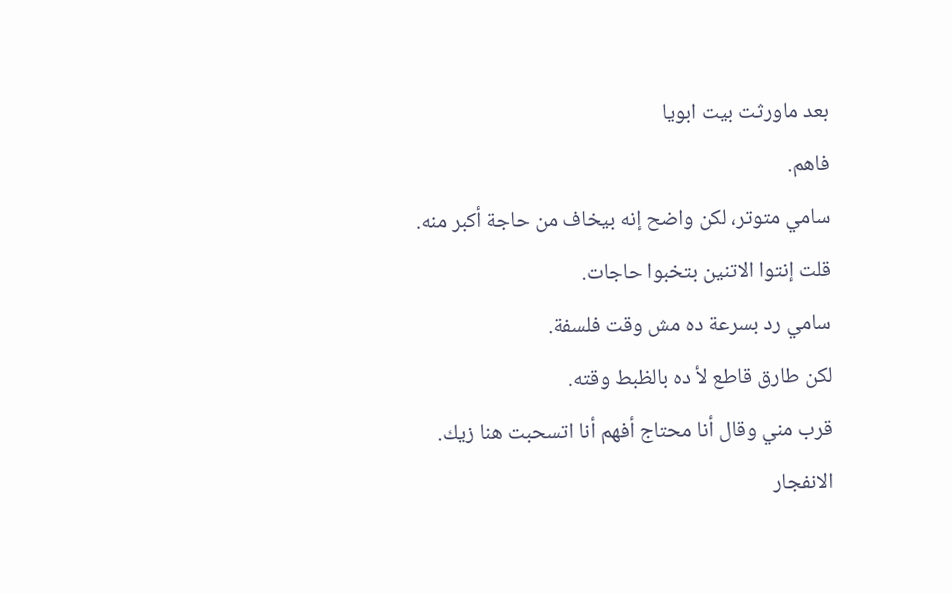بعد ماورثت بيت ابويا
فاهم.
سامي متوتر، لكن واضح إنه بيخاف من حاجة أكبر منه.
قلت إنتوا الاتنين بتخبوا حاجات.
سامي رد بسرعة ده مش وقت فلسفة.
لكن طارق قاطع لأ ده بالظبط وقته.
قرب مني وقال أنا محتاج أفهم أنا اتسحبت هنا زيك.
الانفجار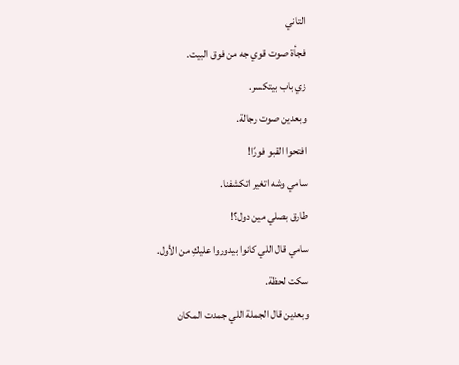التاني
فجأة صوت قوي جه من فوق البيت.
زي باب بيتكسر.
وبعدين صوت رجالة.
افتحوا القبو فورًا!
سامي وشه اتغير اتكشفنا.
طارق بصلي مين دول؟!
سامي قال اللي كانوا بيدوروا عليكِ من الأول.
سكت لحظة.
وبعدين قال الجملة اللي جمدت المكان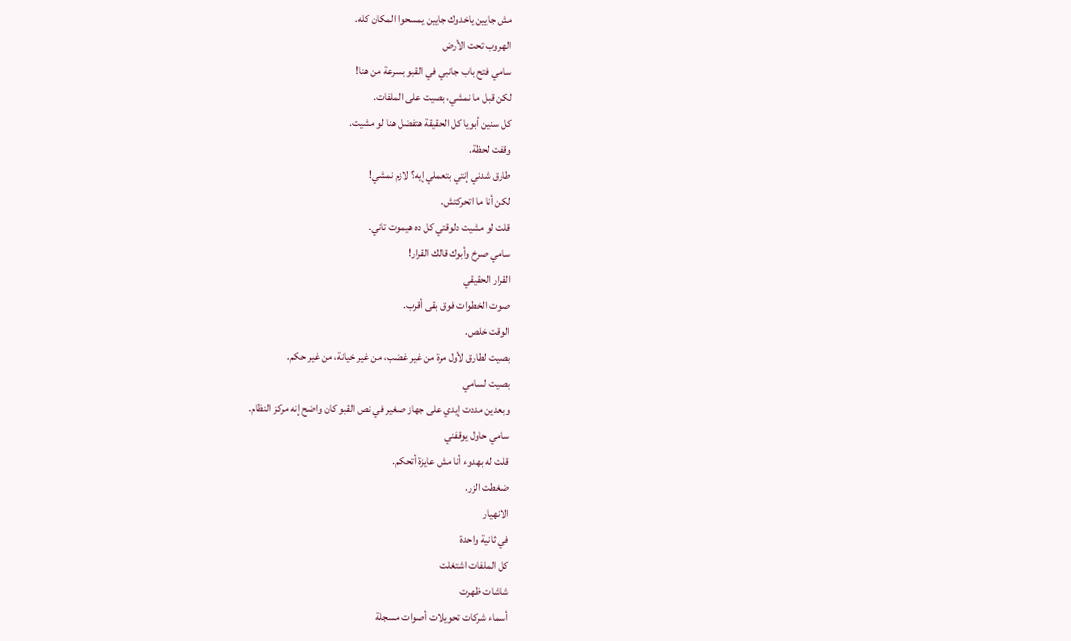مش جايين ياخدوك جايين يمسحوا المكان كله.
الهروب تحت الأرض
سامي فتح باب جانبي في القبو بسرعة من هنا!
لكن قبل ما نمشي، بصيت على الملفات.
كل سنين أبويا كل الحقيقة هتفضل هنا لو مشيت.
وقفت لحظة.
طارق شدني إنتي بتعملي إيه؟ لازم نمشي!
لكن أنا ما اتحركتش.
قلت لو مشيت دلوقتي كل ده هيموت تاني.
سامي صرخ وأبوك قالك القرار!
القرار الحقيقي
صوت الخطوات فوق بقى أقرب.
الوقت خلص.
بصيت لطارق لأول مرة من غير غضب، من غير خيانة، من غير حكم.
بصيت لسامي
وبعدين مددت إيدي على جهاز صغير في نص القبو كان واضح إنه مركز النظام.
سامي حاول يوقفني
قلت له بهدوء أنا مش عايزة أتحكم.
ضغطت الزر.
الانهيار
في ثانية واحدة
كل الملفات اشتغلت
شاشات ظهرت
أسماء شركات تحويلات أصوات مسجلة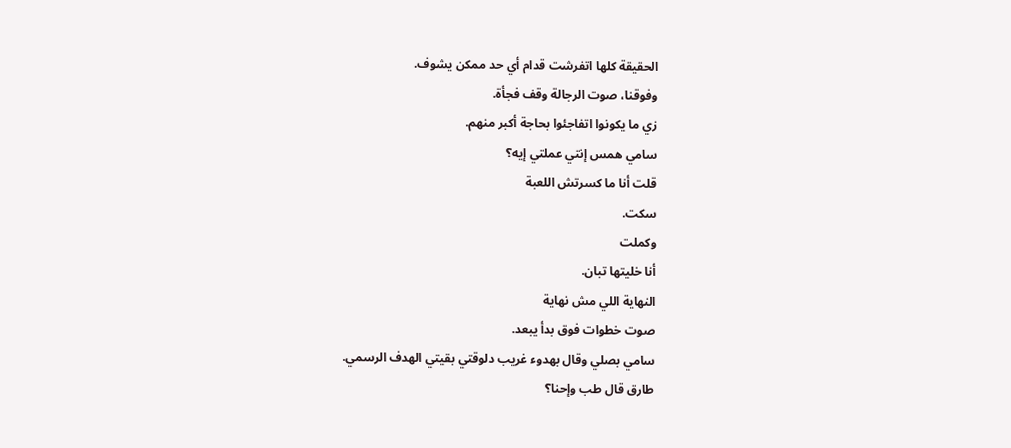الحقيقة كلها اتفرشت قدام أي حد ممكن يشوف.
وفوقنا، صوت الرجالة وقف فجأة.
زي ما يكونوا اتفاجئوا بحاجة أكبر منهم.
سامي همس إنتي عملتي إيه؟
قلت أنا ما كسرتش اللعبة
سكت.
وكملت
أنا خليتها تبان.
النهاية اللي مش نهاية
صوت خطوات فوق بدأ يبعد.
سامي بصلي وقال بهدوء غريب دلوقتي بقيتي الهدف الرسمي.
طارق قال طب وإحنا؟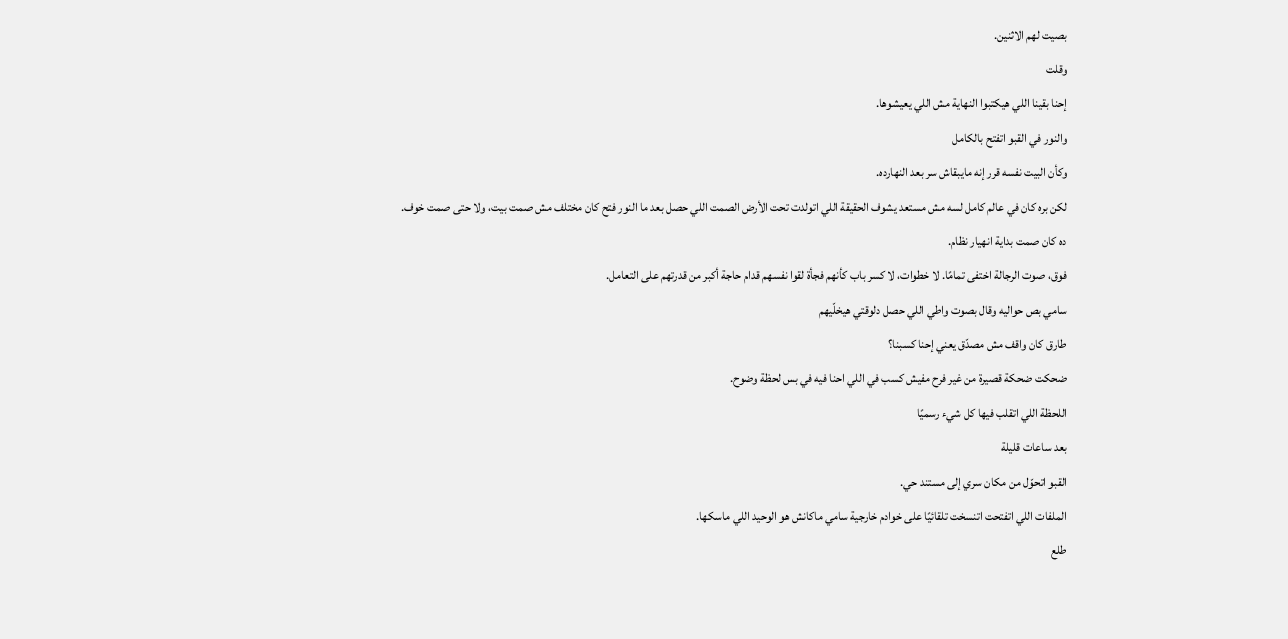بصيت لهم الاثنين.
وقلت
إحنا بقينا اللي هيكتبوا النهاية مش اللي يعيشوها.
والنور في القبو اتفتح بالكامل
وكأن البيت نفسه قرر إنه مايبقاش سر بعد النهارده.
لكن بره كان في عالم كامل لسه مش مستعد يشوف الحقيقة اللي اتولدت تحت الأرض الصمت اللي حصل بعد ما النور فتح كان مختلف مش صمت بيت، ولا حتى صمت خوف.
ده كان صمت بداية انهيار نظام.
فوق، صوت الرجالة اختفى تمامًا. لا خطوات، لا كسر باب كأنهم فجأة لقوا نفسهم قدام حاجة أكبر من قدرتهم على التعامل.
سامي بص حواليه وقال بصوت واطي اللي حصل دلوقتي هيخلّيهم
طارق كان واقف مش مصدّق يعني إحنا كسبنا؟
ضحكت ضحكة قصيرة من غير فرح مفيش كسب في اللي احنا فيه في بس لحظة وضوح.
اللحظة اللي اتقلب فيها كل شيء رسميًا
بعد ساعات قليلة
القبو اتحوّل من مكان سري إلى مستند حي.
الملفات اللي اتفتحت اتنسخت تلقائيًا على خوادم خارجية سامي ماكانش هو الوحيد اللي ماسكها.
طلع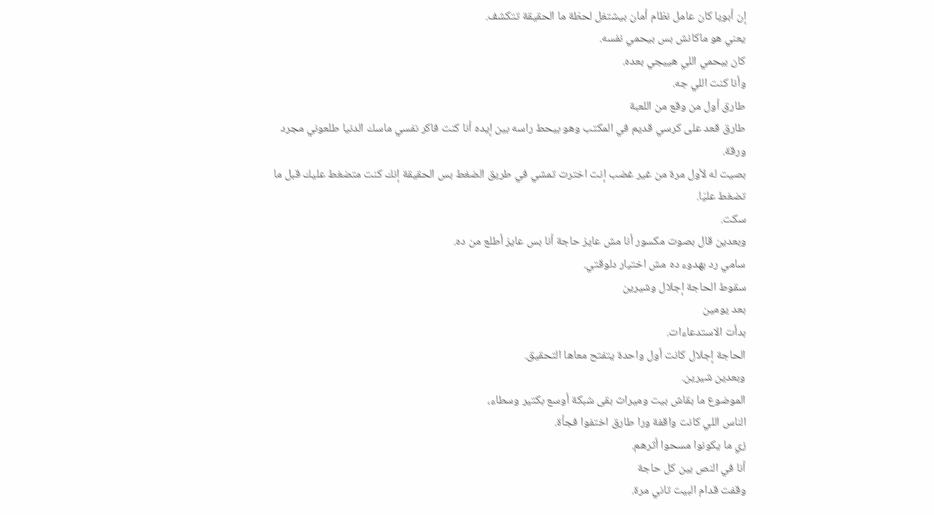إن أبويا كان عامل نظام أمان بيشتغل لحظة ما الحقيقة تتكشف.
يعني هو ماكانش بس بيحمي نفسه.
كان بيحمي اللي هييجي بعده.
وأنا كنت اللي جه.
طارق أول من وقع من اللعبة
طارق قعد على كرسي قديم في المكتب وهو بيحط راسه بين إيده أنا كنت فاكر نفسي ماسك الدنيا طلعوني مجرد ورقة.
بصيت له لأول مرة من غير غضب إنت اخترت تمشي في طريق الضغط بس الحقيقة إنك كنت متضغط عليك قبل ما تضغط عليّا.
سكت.
وبعدين قال بصوت مكسور أنا مش عايز حاجة أنا بس عايز أطلع من ده.
سامي رد بهدوء ده مش اختيار دلوقتي.
سقوط الحاجة إجلال وشيرين
بعد يومين
بدأت الاستدعاءات.
الحاجة إجلال كانت أول واحدة يتفتح معاها التحقيق.
وبعدين شيرين.
الموضوع ما بقاش بيت وميراث بقى شبكة أوسع بكتير وسطاء،
الناس اللي كانت واقفة ورا طارق اختفوا فجأة.
زي ما يكونوا مسحوا أثرهم.
أنا في النص بين كل حاجة
وقفت قدام البيت تاني مرة.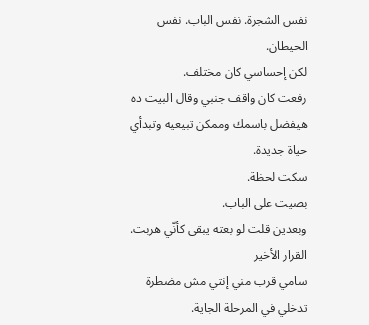نفس الشجرة. نفس الباب. نفس الحيطان.
لكن إحساسي كان مختلف.
رفعت كان واقف جنبي وقال البيت ده هيفضل باسمك وممكن تبيعيه وتبدأي حياة جديدة.
سكت لحظة.
بصيت على الباب.
وبعدين قلت لو بعته يبقى كأنّي هربت.
القرار الأخير
سامي قرب مني إنتي مش مضطرة تدخلي في المرحلة الجاية.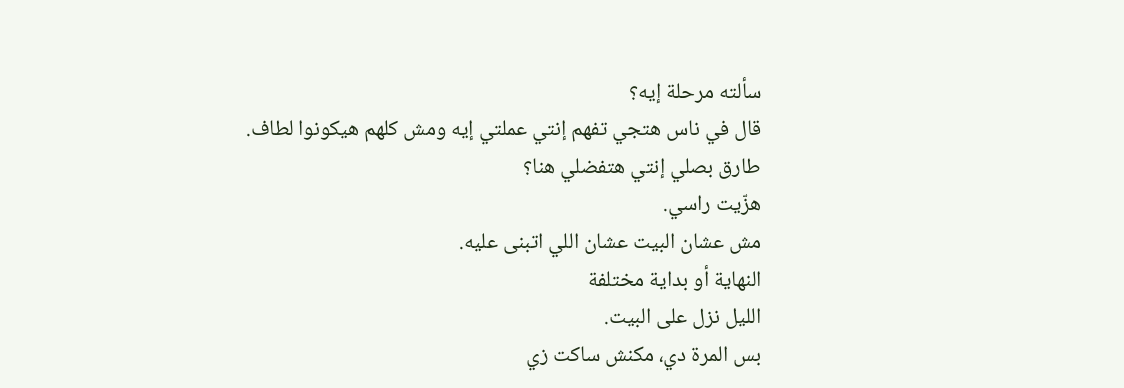سألته مرحلة إيه؟
قال في ناس هتجي تفهم إنتي عملتي إيه ومش كلهم هيكونوا لطاف.
طارق بصلي إنتي هتفضلي هنا؟
هزّيت راسي.
مش عشان البيت عشان اللي اتبنى عليه.
النهاية أو بداية مختلفة
الليل نزل على البيت.
بس المرة دي، مكنش ساكت زي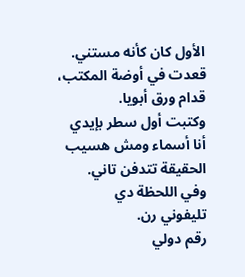الأول كان كأنه مستني.
قعدت في أوضة المكتب، قدام ورق أبويا.
وكتبت أول سطر بإيدي
أنا أسماء ومش هسيب الحقيقة تتدفن تاني.
وفي اللحظة دي
تليفوني رن.
رقم دولي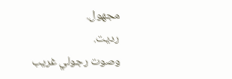مجهول.
رديت.
وصوت رجولي غريب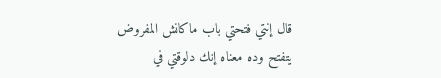قال إنتي فتحتي باب ماكانش المفروض يتفتح وده معناه إنك دلوقتي في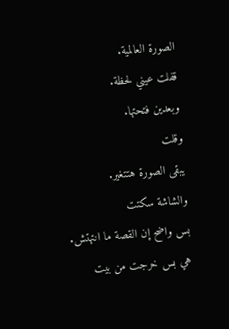الصورة العالمية.
قفلت عيني لحظة.
وبعدين فتحتها.
وقلت
يبقى الصورة هتتغير.
والشاشة سكتت
بس واضح إن القصة ما انتهتش.
هي بس خرجت من بيت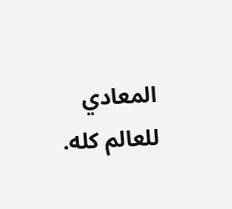المعادي للعالم كله.